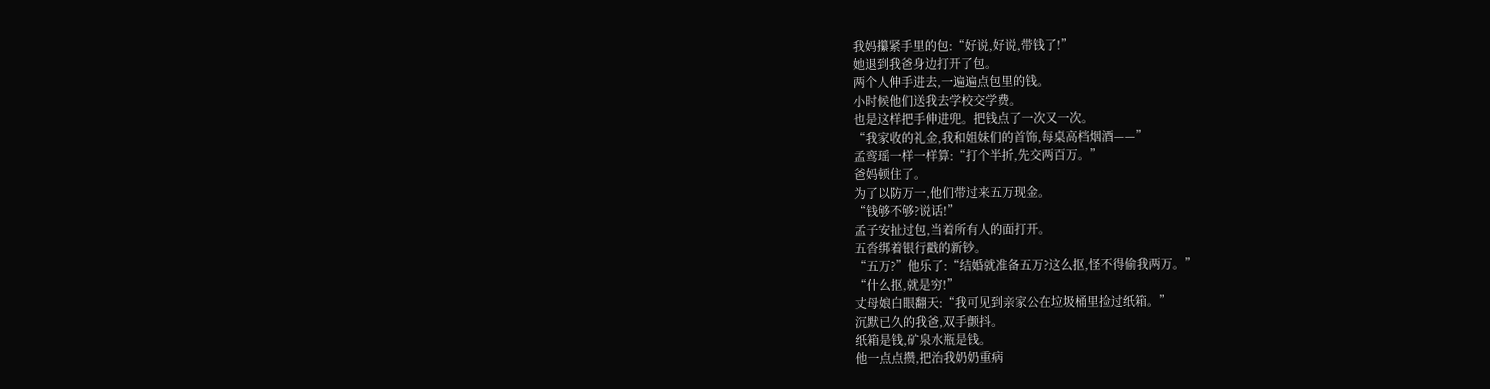我妈攥紧手里的包:“好说,好说,带钱了!”
她退到我爸身边打开了包。
两个人伸手进去,一遍遍点包里的钱。
小时候他们送我去学校交学费。
也是这样把手伸进兜。把钱点了一次又一次。
“我家收的礼金,我和姐妹们的首饰,每桌高档烟酒——”
孟鸾瑶一样一样算:“打个半折,先交两百万。”
爸妈顿住了。
为了以防万一,他们带过来五万现金。
“钱够不够?说话!”
孟子安扯过包,当着所有人的面打开。
五沓绑着银行戳的新钞。
“五万?”他乐了:“结婚就准备五万?这么抠,怪不得偷我两万。”
“什么抠,就是穷!”
丈母娘白眼翻天:“我可见到亲家公在垃圾桶里捡过纸箱。”
沉默已久的我爸,双手颤抖。
纸箱是钱,矿泉水瓶是钱。
他一点点攒,把治我奶奶重病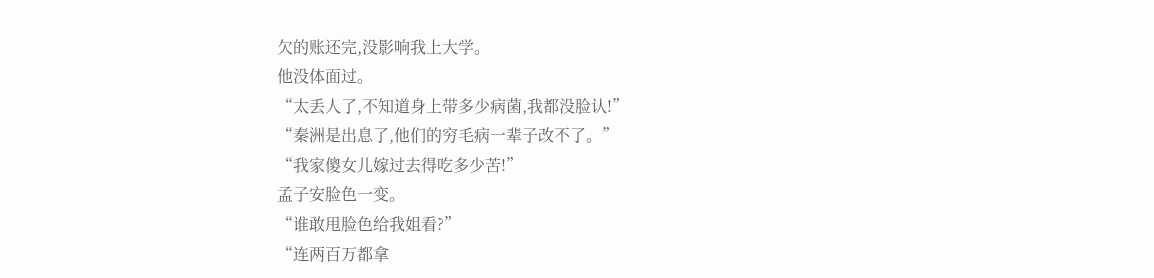欠的账还完,没影响我上大学。
他没体面过。
“太丢人了,不知道身上带多少病菌,我都没脸认!”
“秦洲是出息了,他们的穷毛病一辈子改不了。”
“我家傻女儿嫁过去得吃多少苦!”
孟子安脸色一变。
“谁敢甩脸色给我姐看?”
“连两百万都拿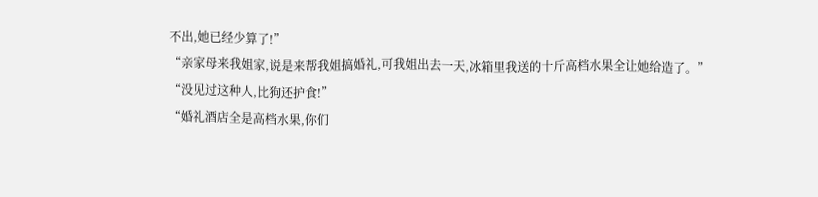不出,她已经少算了!”
“亲家母来我姐家,说是来帮我姐搞婚礼,可我姐出去一天,冰箱里我送的十斤高档水果全让她给造了。”
“没见过这种人,比狗还护食!”
“婚礼酒店全是高档水果,你们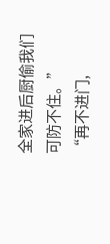全家进后厨偷我们可防不住。”
“再不进门,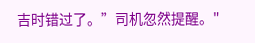吉时错过了。”司机忽然提醒。"